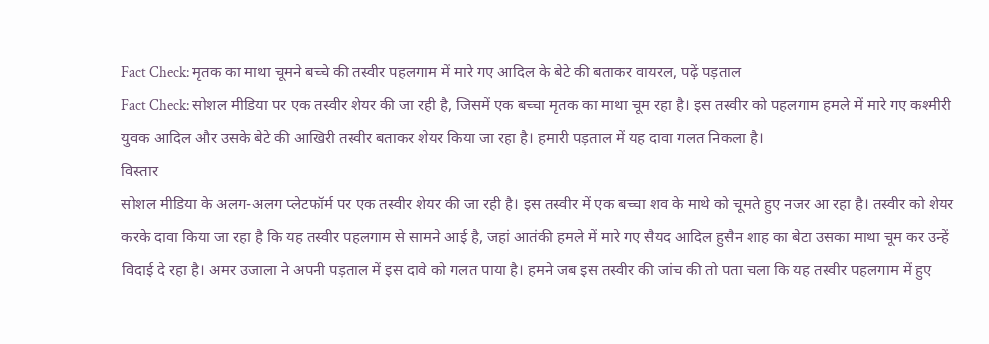Fact Check: मृतक का माथा चूमने बच्चे की तस्वीर पहलगाम में मारे गए आदिल के बेटे की बताकर वायरल, पढ़ें पड़ताल
Fact Check: सोशल मीडिया पर एक तस्वीर शेयर की जा रही है, जिसमें एक बच्चा मृतक का माथा चूम रहा है। इस तस्वीर को पहलगाम हमले में मारे गए कश्मीरी युवक आदिल और उसके बेटे की आखिरी तस्वीर बताकर शेयर किया जा रहा है। हमारी पड़ताल में यह दावा गलत निकला है।
विस्तार
सोशल मीडिया के अलग-अलग प्लेटफॉर्म पर एक तस्वीर शेयर की जा रही है। इस तस्वीर में एक बच्चा शव के माथे को चूमते हुए नजर आ रहा है। तस्वीर को शेयर करके दावा किया जा रहा है कि यह तस्वीर पहलगाम से सामने आई है, जहां आतंकी हमले में मारे गए सैयद आदिल हुसैन शाह का बेटा उसका माथा चूम कर उन्हें विदाई दे रहा है। अमर उजाला ने अपनी पड़ताल में इस दावे को गलत पाया है। हमने जब इस तस्वीर की जांच की तो पता चला कि यह तस्वीर पहलगाम में हुए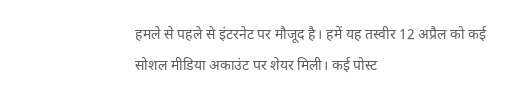हमले से पहले से इंटरनेट पर मौजूद है। हमें यह तस्वीर 12 अप्रैल को कई सोशल मीडिया अकाउंट पर शेयर मिली। कई पोस्ट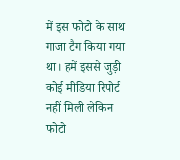में इस फोटो के साथ गाजा टैग किया गया था। हमें इससे जुड़ी कोई मीडिया रिपोर्ट नहीं मिली लेकिन फोटो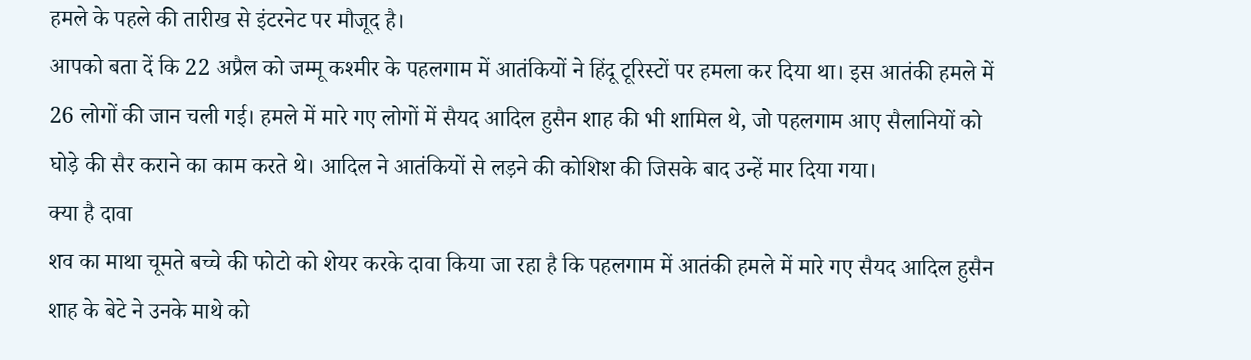हमले के पहले की तारीख से इंटरनेट पर मौजूद है।
आपको बता दें कि 22 अप्रैल को जम्मू कश्मीर के पहलगाम में आतंकियों ने हिंदू टूरिस्टों पर हमला कर दिया था। इस आतंकी हमले में 26 लोगों की जान चली गई। हमले में मारे गए लोगों में सैयद आदिल हुसैन शाह की भी शामिल थे, जो पहलगाम आए सैलानियों को घोड़े की सैर कराने का काम करते थे। आदिल ने आतंकियों से लड़ने की कोशिश की जिसके बाद उन्हें मार दिया गया।
क्या है दावा
शव का माथा चूमते बच्चे की फोटो को शेयर करके दावा किया जा रहा है कि पहलगाम में आतंकी हमले में मारे गए सैयद आदिल हुसैन शाह के बेटे ने उनके माथे को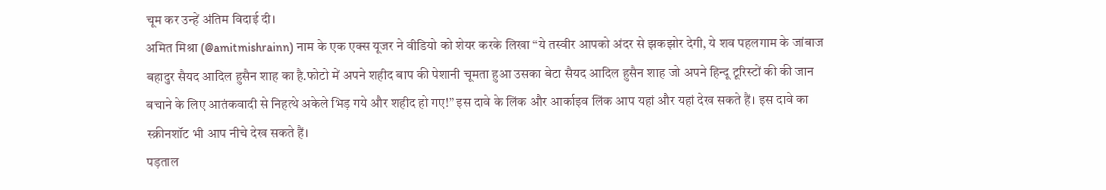चूम कर उन्हें अंतिम विदाई दी।
अमित मिश्रा (@amitmishrainn) नाम के एक एक्स यूजर ने वीडियो को शेयर करके लिखा “ये तस्वीर आपको अंदर से झकझोर देगी, ये शव पहलगाम के जांबाज बहादुर सैयद आदिल हुसैन शाह का है.फोटो में अपने शहीद बाप की पेशानी चूमता हुआ उसका बेटा सैयद आदिल हुसैन शाह जो अपने हिन्दू टूरिस्टों की की जान बचाने के लिए आतंकवादी से निहत्थे अकेले भिड़ गये और शहीद हो गए!” इस दावे के लिंक और आर्काइव लिंक आप यहां और यहां देख सकते हैं। इस दावे का स्क्रीनशॉट भी आप नीचे देख सकते हैं।
पड़ताल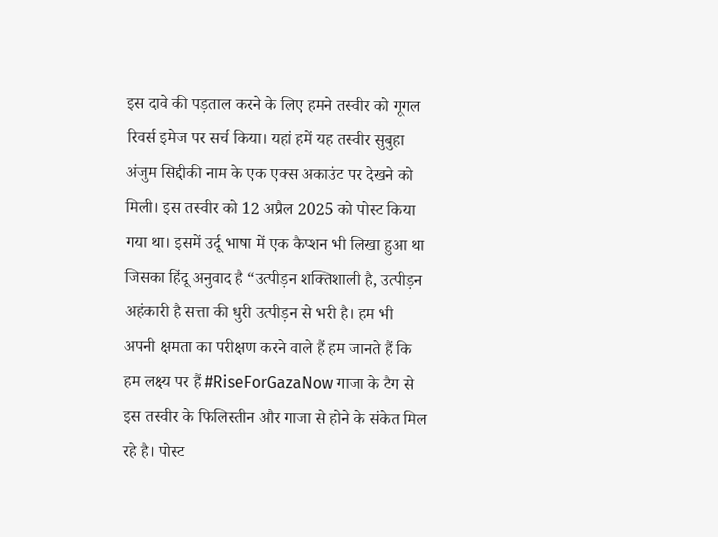इस दावे की पड़ताल करने के लिए हमने तस्वीर को गूगल रिवर्स इमेज पर सर्च किया। यहां हमें यह तस्वीर सुबुहा अंजुम सिद्दीकी नाम के एक एक्स अकाउंट पर देखने को मिली। इस तस्वीर को 12 अप्रैल 2025 को पोस्ट किया गया था। इसमें उर्दू भाषा में एक कैप्शन भी लिखा हुआ था जिसका हिंदू अनुवाद है “उत्पीड़न शक्तिशाली है, उत्पीड़न अहंकारी है सत्ता की धुरी उत्पीड़न से भरी है। हम भी अपनी क्षमता का परीक्षण करने वाले हैं हम जानते हैं कि हम लक्ष्य पर हैं #RiseForGazaNow गाजा के टैग से इस तस्वीर के फिलिस्तीन और गाजा से होने के संकेत मिल रहे है। पोस्ट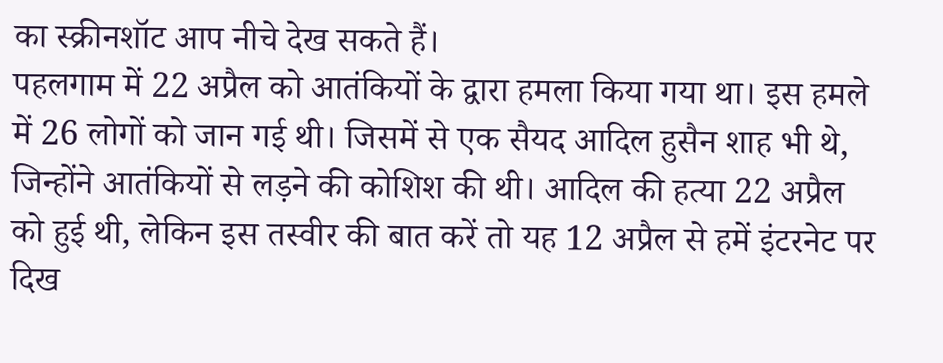का स्क्रीनशॉट आप नीचे देख सकते हैं।
पहलगाम में 22 अप्रैल को आतंकियों के द्वारा हमला किया गया था। इस हमले में 26 लोगों को जान गई थी। जिसमें से एक सैयद आदिल हुसैन शाह भी थे, जिन्होंने आतंकियों से लड़ने की कोशिश की थी। आदिल की हत्या 22 अप्रैल को हुई थी, लेकिन इस तस्वीर की बात करें तो यह 12 अप्रैल से हमें इंटरनेट पर दिख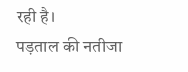रही है।
पड़ताल की नतीजा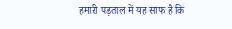हमारी पड़ताल में यह साफ है कि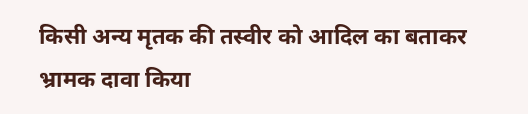किसी अन्य मृतक की तस्वीर को आदिल का बताकर भ्रामक दावा किया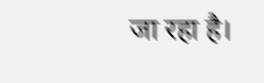जा रहा है।